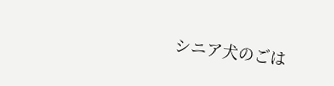シニア犬のごは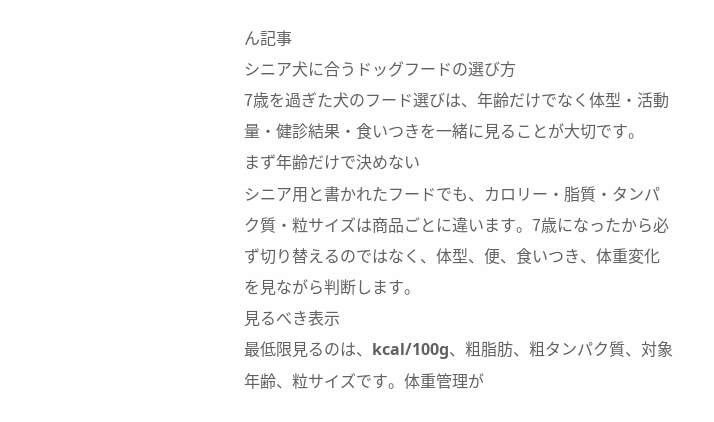ん記事
シニア犬に合うドッグフードの選び方
7歳を過ぎた犬のフード選びは、年齢だけでなく体型・活動量・健診結果・食いつきを一緒に見ることが大切です。
まず年齢だけで決めない
シニア用と書かれたフードでも、カロリー・脂質・タンパク質・粒サイズは商品ごとに違います。7歳になったから必ず切り替えるのではなく、体型、便、食いつき、体重変化を見ながら判断します。
見るべき表示
最低限見るのは、kcal/100g、粗脂肪、粗タンパク質、対象年齢、粒サイズです。体重管理が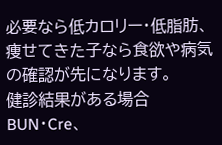必要なら低カロリー・低脂肪、痩せてきた子なら食欲や病気の確認が先になります。
健診結果がある場合
BUN・Cre、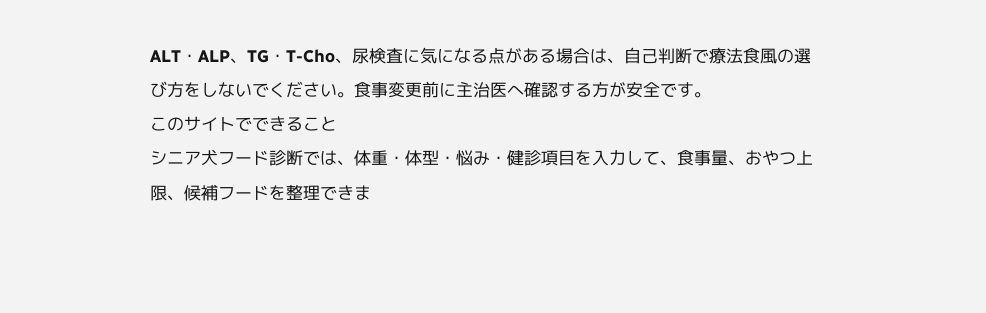ALT・ALP、TG・T-Cho、尿検査に気になる点がある場合は、自己判断で療法食風の選び方をしないでください。食事変更前に主治医へ確認する方が安全です。
このサイトでできること
シニア犬フード診断では、体重・体型・悩み・健診項目を入力して、食事量、おやつ上限、候補フードを整理できま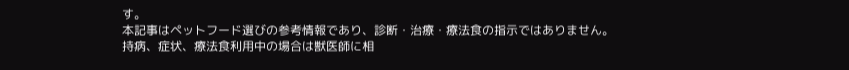す。
本記事はペットフード選びの参考情報であり、診断・治療・療法食の指示ではありません。持病、症状、療法食利用中の場合は獣医師に相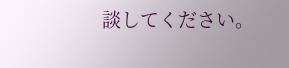談してください。